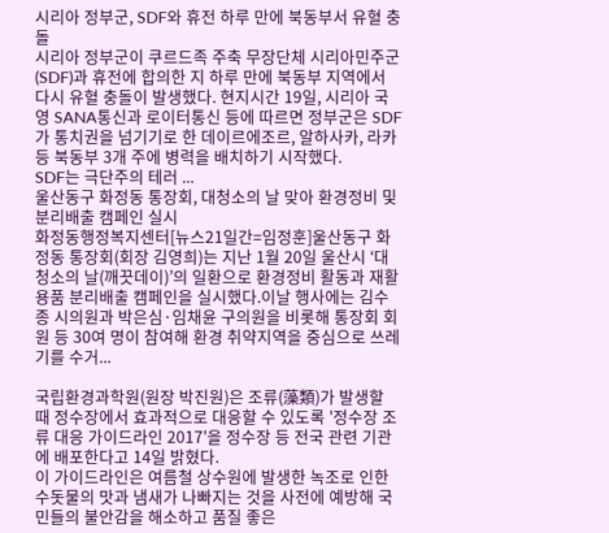시리아 정부군, SDF와 휴전 하루 만에 북동부서 유혈 충돌
시리아 정부군이 쿠르드족 주축 무장단체 시리아민주군(SDF)과 휴전에 합의한 지 하루 만에 북동부 지역에서 다시 유혈 충돌이 발생했다. 현지시간 19일, 시리아 국영 SANA통신과 로이터통신 등에 따르면 정부군은 SDF가 통치권을 넘기기로 한 데이르에조르, 알하사카, 라카 등 북동부 3개 주에 병력을 배치하기 시작했다.
SDF는 극단주의 테러 ...
울산동구 화정동 통장회, 대청소의 날 맞아 환경정비 및 분리배출 캠페인 실시
화정동행정복지센터[뉴스21일간=임정훈]울산동구 화정동 통장회(회장 김영희)는 지난 1월 20일 울산시 ‘대청소의 날(깨끗데이)’의 일환으로 환경정비 활동과 재활용품 분리배출 캠페인을 실시했다.이날 행사에는 김수종 시의원과 박은심·임채윤 구의원을 비롯해 통장회 회원 등 30여 명이 참여해 환경 취약지역을 중심으로 쓰레기를 수거...

국립환경과학원(원장 박진원)은 조류(藻類)가 발생할 때 정수장에서 효과적으로 대응할 수 있도록 '정수장 조류 대응 가이드라인 2017'을 정수장 등 전국 관련 기관에 배포한다고 14일 밝혔다.
이 가이드라인은 여름철 상수원에 발생한 녹조로 인한 수돗물의 맛과 냄새가 나빠지는 것을 사전에 예방해 국민들의 불안감을 해소하고 품질 좋은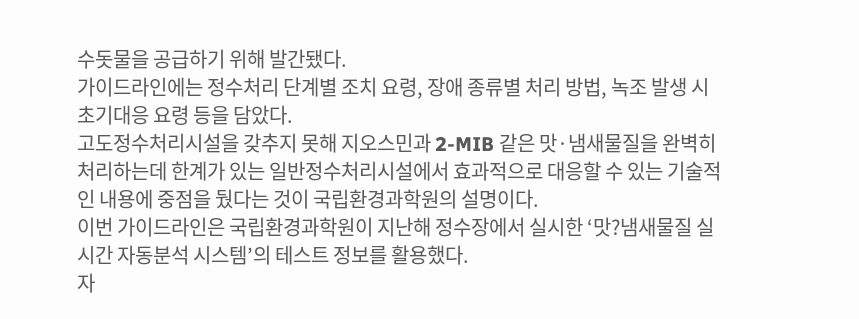수돗물을 공급하기 위해 발간됐다.
가이드라인에는 정수처리 단계별 조치 요령, 장애 종류별 처리 방법, 녹조 발생 시 초기대응 요령 등을 담았다.
고도정수처리시설을 갖추지 못해 지오스민과 2-MIB 같은 맛·냄새물질을 완벽히 처리하는데 한계가 있는 일반정수처리시설에서 효과적으로 대응할 수 있는 기술적인 내용에 중점을 뒀다는 것이 국립환경과학원의 설명이다.
이번 가이드라인은 국립환경과학원이 지난해 정수장에서 실시한 ‘맛?냄새물질 실시간 자동분석 시스템’의 테스트 정보를 활용했다.
자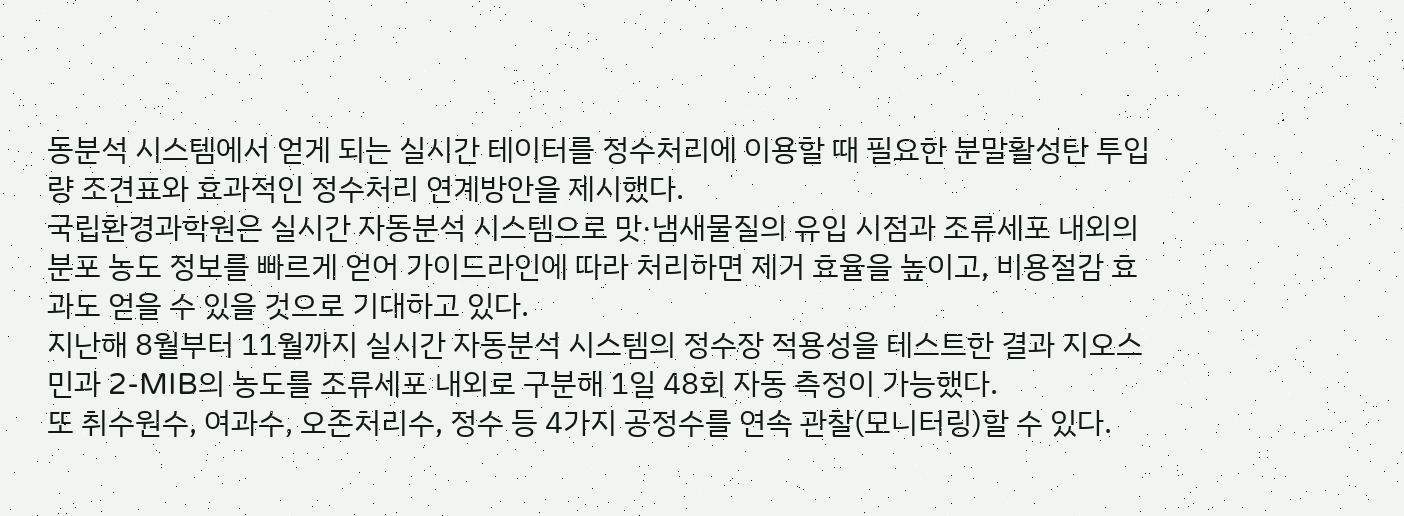동분석 시스템에서 얻게 되는 실시간 테이터를 정수처리에 이용할 때 필요한 분말활성탄 투입량 조견표와 효과적인 정수처리 연계방안을 제시했다.
국립환경과학원은 실시간 자동분석 시스템으로 맛·냄새물질의 유입 시점과 조류세포 내외의 분포 농도 정보를 빠르게 얻어 가이드라인에 따라 처리하면 제거 효율을 높이고, 비용절감 효과도 얻을 수 있을 것으로 기대하고 있다.
지난해 8월부터 11월까지 실시간 자동분석 시스템의 정수장 적용성을 테스트한 결과 지오스민과 2-MIB의 농도를 조류세포 내외로 구분해 1일 48회 자동 측정이 가능했다.
또 취수원수, 여과수, 오존처리수, 정수 등 4가지 공정수를 연속 관찰(모니터링)할 수 있다.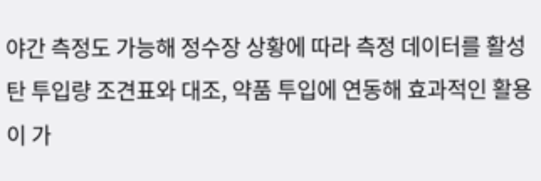야간 측정도 가능해 정수장 상황에 따라 측정 데이터를 활성탄 투입량 조견표와 대조, 약품 투입에 연동해 효과적인 활용이 가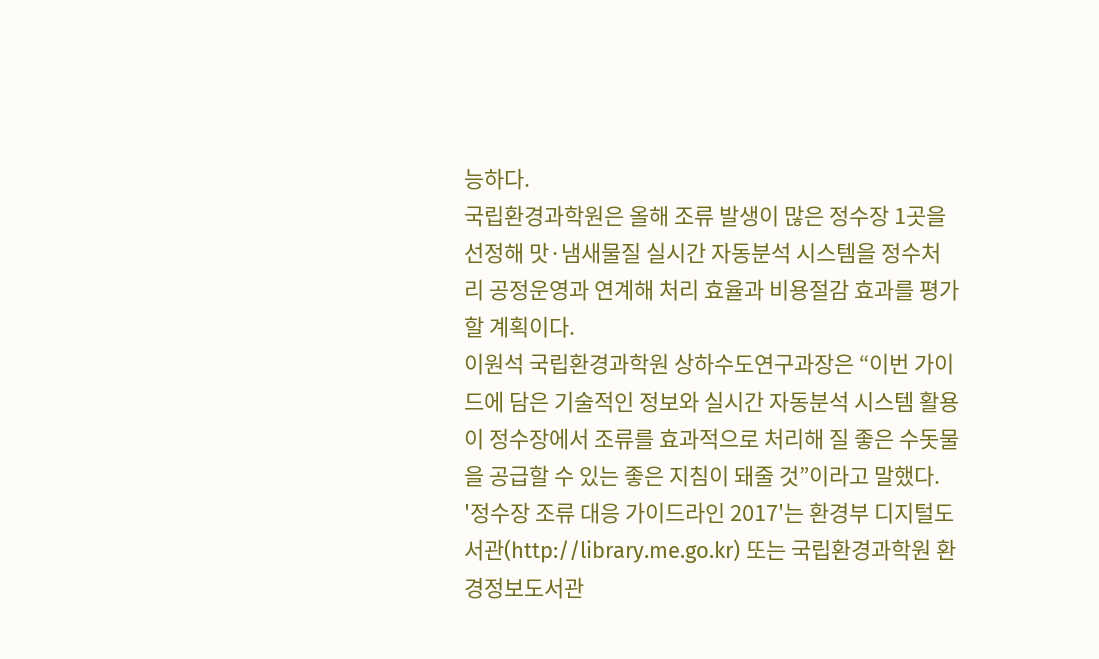능하다.
국립환경과학원은 올해 조류 발생이 많은 정수장 1곳을 선정해 맛·냄새물질 실시간 자동분석 시스템을 정수처리 공정운영과 연계해 처리 효율과 비용절감 효과를 평가할 계획이다.
이원석 국립환경과학원 상하수도연구과장은 “이번 가이드에 담은 기술적인 정보와 실시간 자동분석 시스템 활용이 정수장에서 조류를 효과적으로 처리해 질 좋은 수돗물을 공급할 수 있는 좋은 지침이 돼줄 것”이라고 말했다.
'정수장 조류 대응 가이드라인 2017'는 환경부 디지털도서관(http://library.me.go.kr) 또는 국립환경과학원 환경정보도서관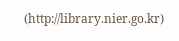(http://library.nier.go.kr)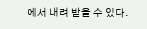에서 내려 받을 수 있다.